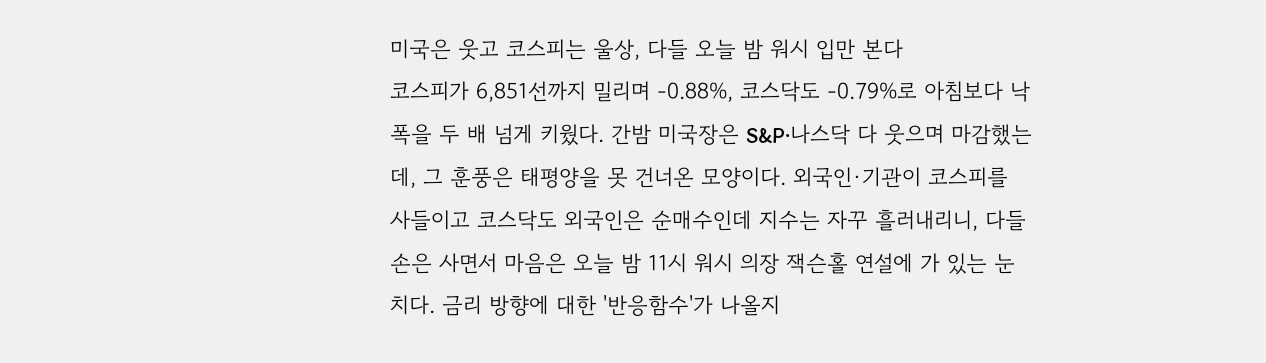미국은 웃고 코스피는 울상, 다들 오늘 밤 워시 입만 본다
코스피가 6,851선까지 밀리며 -0.88%, 코스닥도 -0.79%로 아침보다 낙폭을 두 배 넘게 키웠다. 간밤 미국장은 S&P·나스닥 다 웃으며 마감했는데, 그 훈풍은 태평양을 못 건너온 모양이다. 외국인·기관이 코스피를 사들이고 코스닥도 외국인은 순매수인데 지수는 자꾸 흘러내리니, 다들 손은 사면서 마음은 오늘 밤 11시 워시 의장 잭슨홀 연설에 가 있는 눈치다. 금리 방향에 대한 '반응함수'가 나올지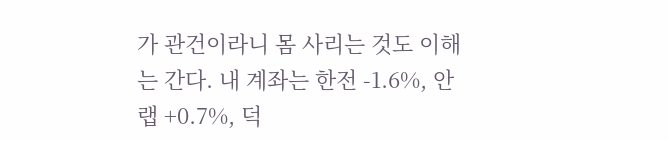가 관건이라니 몸 사리는 것도 이해는 간다. 내 계좌는 한전 -1.6%, 안랩 +0.7%, 덕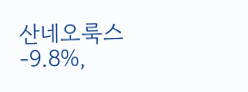산네오룩스 -9.8%,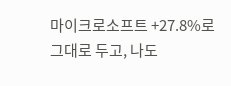마이크로소프트 +27.8%로 그대로 두고, 나도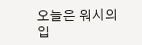오늘은 워시의 입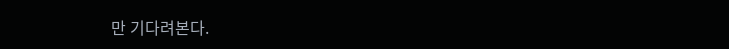만 기다려본다.